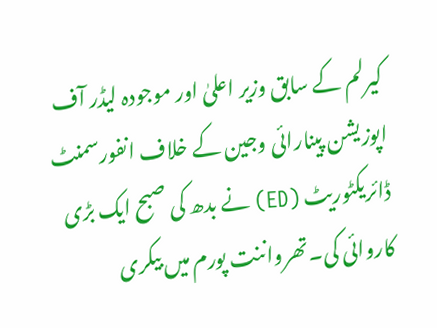کیرلم کے سابق وزیر اعلیٰ اور موجودہ لیڈر آف اپوزیشن پینارائی وجین کے خلاف انفورسمنٹ ڈائریکٹوریٹ (ED) نے بدھ کی صبح ایک بڑی کاروائی کی۔تھرواننت پورم میں بیکری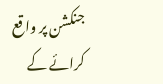جنکشن پر واقع کرائے کے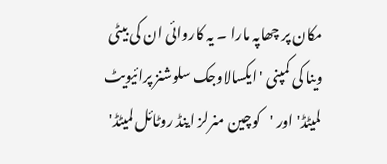مکان پر چھاپہ مارا ۔ یہ کاروائی ان کی بیٹی وینا کی کمپنی 'ایکسالاوجک سلوشنز پرائیویٹ لمیٹڈ' اور 'کوچین منرلز اینڈ روٹائل لمیٹڈ'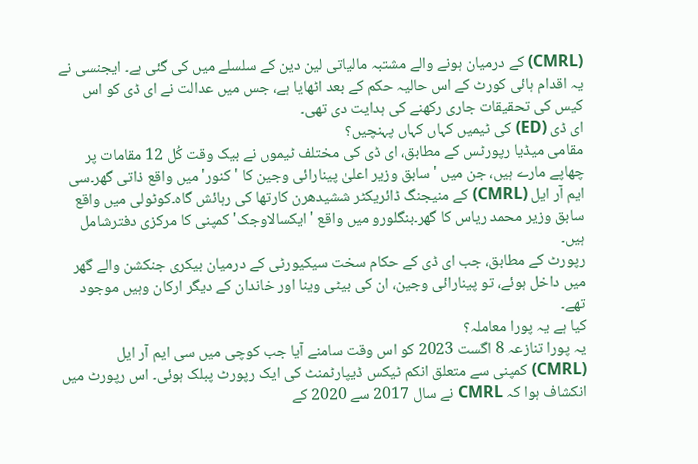(CMRL) کے درمیان ہونے والے مشتبہ مالیاتی لین دین کے سلسلے میں کی گئی ہے۔ ایجنسی نے یہ اقدام ہائی کورٹ کے اس حالیہ حکم کے بعد اٹھایا ہے، جس میں عدالت نے ای ڈی کو اس کیس کی تحقیقات جاری رکھنے کی ہدایت دی تھی۔
ای ڈی (ED) کی ٹیمیں کہاں کہاں پہنچیں؟
مقامی میڈیا رپورٹس کے مطابق، ای ڈی کی مختلف ٹیموں نے بیک وقت کُل 12 مقامات پر چھاپے مارے ہیں، جن میں 'سابق وزیر اعلیٰ پینارائی وجین کا 'کنور'میں واقع ذاتی گھر۔سی ایم آر ایل (CMRL) کے منیجنگ ڈائریکٹر ششیدھرن کارتھا کی رہائش گاہ۔کوٹولی میں واقع سابق وزیر محمد ریاس کا گھر۔بنگلورو میں واقع 'ایکسالاوجک' کمپنی کا مرکزی دفترشامل ہیں۔
رپورٹ کے مطابق، جب ای ڈی کے حکام سخت سیکیورٹی کے درمیان بیکری جنکشن والے گھر میں داخل ہوئے، تو پینارائی وجین، ان کی بیٹی وینا اور خاندان کے دیگر ارکان وہیں موجود تھے۔
کیا ہے یہ پورا معاملہ؟
یہ پورا تنازعہ 8 اگست 2023 کو اس وقت سامنے آیا جب کوچی میں سی ایم آر ایل (CMRL) کمپنی سے متعلق انکم ٹیکس ڈیپارٹمنٹ کی ایک رپورٹ پبلک ہوئی۔ اس رپورٹ میں انکشاف ہوا کہ CMRL نے سال 2017 سے 2020 کے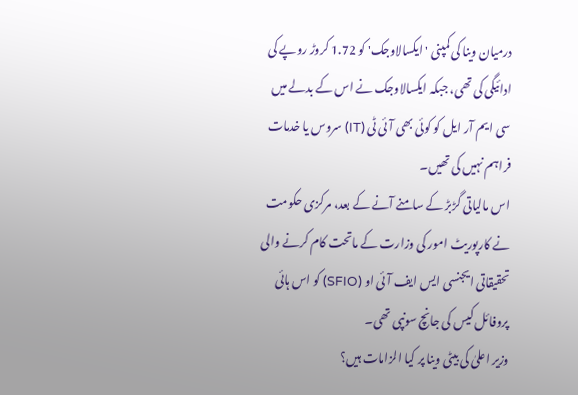درمیان وینا کی کمپنی 'ایکسالاوجک' کو 1.72 کروڑ روپے کی ادائیگی کی تھی، جبکہ ایکسالاوجک نے اس کے بدلے میں سی ایم آر ایل کو کوئی بھی آئی ٹی (IT) سروس یا خدمات فراہم نہیں کی تھیں۔
اس مالیاتی گڑبڑ کے سامنے آنے کے بعد، مرکزی حکومت نے کارپوریٹ امور کی وزارت کے ماتحت کام کرنے والی تحقیقاتی ایجنسی ایس ایف آئی او (SFIO) کو اس ہائی پروفائل کیس کی جانچ سونپی تھی۔
وزیر اعلیٰ کی بیٹی وینا پر کیا الزامات ہیں؟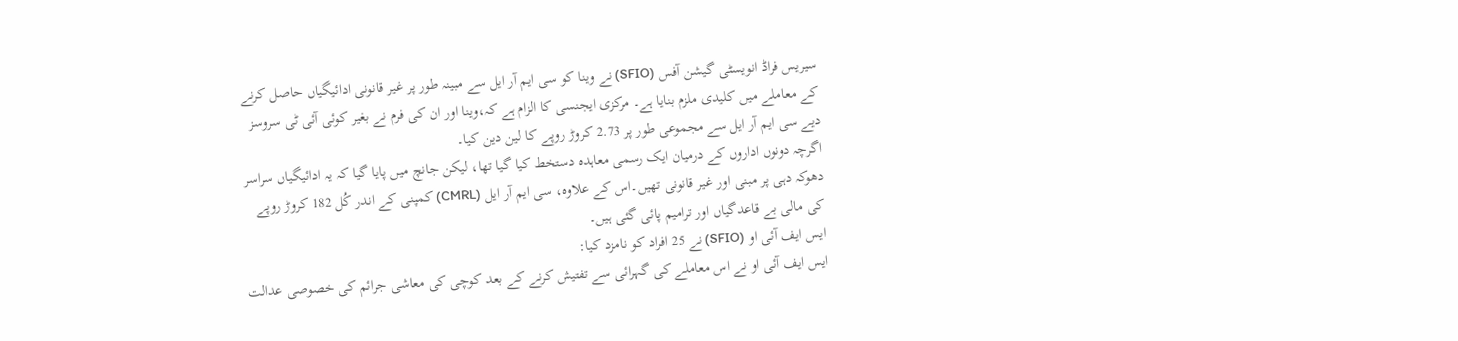سیریس فراڈ انویسٹی گیشن آفس (SFIO) نے وینا کو سی ایم آر ایل سے مبینہ طور پر غیر قانونی ادائیگیاں حاصل کرنے کے معاملے میں کلیدی ملزم بنایا ہے۔ مرکزی ایجنسی کا الزام ہے کہ،وینا اور ان کی فرم نے بغیر کوئی آئی ٹی سروسز دیے سی ایم آر ایل سے مجموعی طور پر 2.73 کروڑ روپے کا لین دین کیا۔
اگرچہ دونوں اداروں کے درمیان ایک رسمی معاہدہ دستخط کیا گیا تھا، لیکن جانچ میں پایا گیا کہ یہ ادائیگیاں سراسر دھوکہ دہی پر مبنی اور غیر قانونی تھیں۔اس کے علاوہ، سی ایم آر ایل (CMRL) کمپنی کے اندر کُل 182 کروڑ روپے کی مالی بے قاعدگیاں اور ترامیم پائی گئی ہیں۔
ایس ایف آئی او (SFIO) نے 25 افراد کو نامزد کیا:
ایس ایف آئی او نے اس معاملے کی گہرائی سے تفتیش کرنے کے بعد کوچی کی معاشی جرائم کی خصوصی عدالت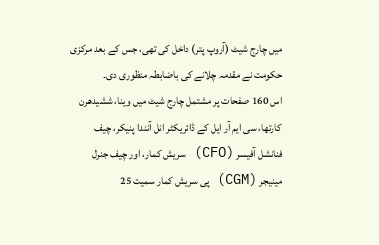میں چارج شیٹ (آروپ پتر) داخل کی تھی، جس کے بعد مرکزی حکومت نے مقدمہ چلانے کی باضابطہ منظوری دی۔
اس 160 صفحات پر مشتمل چارج شیٹ میں وینا، ششیدھرن کارتھا، سی ایم آر ایل کے ڈائریکٹر انل آنندا پنیکر، چیف فنانشل آفیسر (CFO) سریش کمار، اور چیف جنرل مینیجر (CGM) پی سریش کمار سمیت 25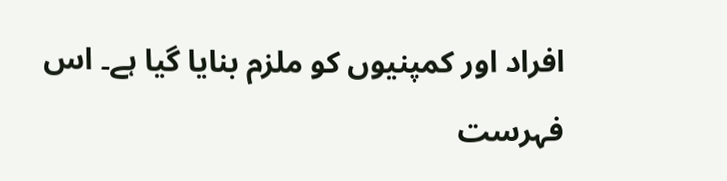افراد اور کمپنیوں کو ملزم بنایا گیا ہے۔ اس فہرست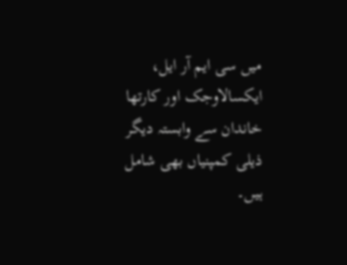میں سی ایم آر ایل، ایکسالاوجک اور کارتھا خاندان سے وابستہ دیگر ذیلی کمپنیاں بھی شامل ہیں۔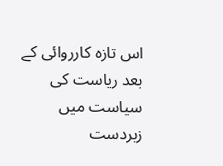اس تازہ کارروائی کے بعد ریاست کی سیاست میں زبردست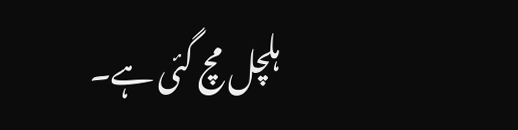ہلچل مچ گئی ہے۔